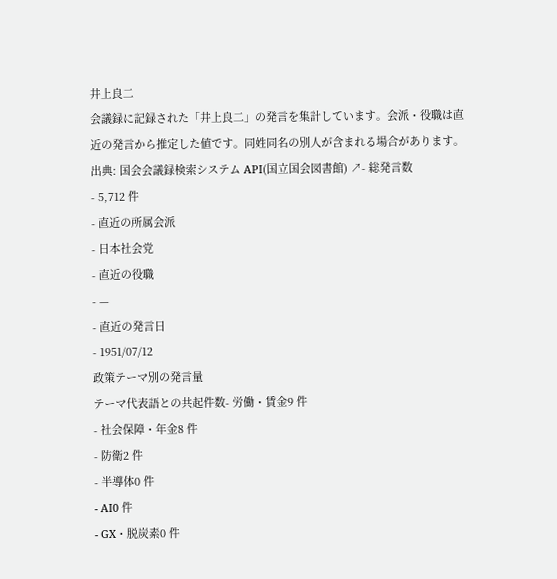井上良二
会議録に記録された「井上良二」の発言を集計しています。会派・役職は直近の発言から推定した値です。同姓同名の別人が含まれる場合があります。
出典: 国会会議録検索システム API(国立国会図書館) ↗- 総発言数
- 5,712 件
- 直近の所属会派
- 日本社会党
- 直近の役職
- —
- 直近の発言日
- 1951/07/12
政策テーマ別の発言量
テーマ代表語との共起件数- 労働・賃金9 件
- 社会保障・年金8 件
- 防衛2 件
- 半導体0 件
- AI0 件
- GX・脱炭素0 件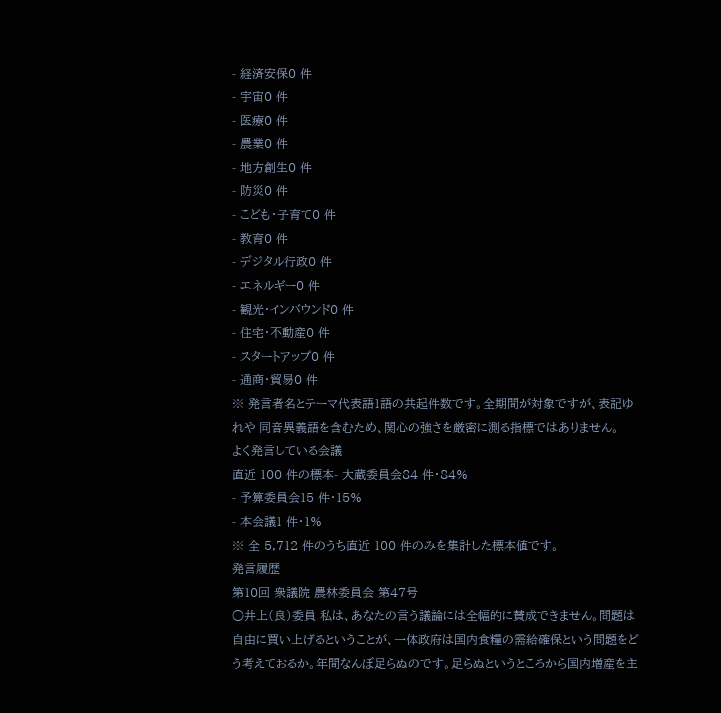- 経済安保0 件
- 宇宙0 件
- 医療0 件
- 農業0 件
- 地方創生0 件
- 防災0 件
- こども・子育て0 件
- 教育0 件
- デジタル行政0 件
- エネルギー0 件
- 観光・インバウンド0 件
- 住宅・不動産0 件
- スタートアップ0 件
- 通商・貿易0 件
※ 発言者名とテーマ代表語1語の共起件数です。全期間が対象ですが、表記ゆれや 同音異義語を含むため、関心の強さを厳密に測る指標ではありません。
よく発言している会議
直近 100 件の標本- 大蔵委員会84 件・84%
- 予算委員会15 件・15%
- 本会議1 件・1%
※ 全 5,712 件のうち直近 100 件のみを集計した標本値です。
発言履歴
第10回 衆議院 農林委員会 第47号
○井上(良)委員 私は、あなたの言う議論には全幅的に賛成できません。問題は自由に買い上げるということが、一体政府は国内食糧の需給確保という問題をどう考えておるか。年間なんぼ足らぬのです。足らぬというところから国内増産を主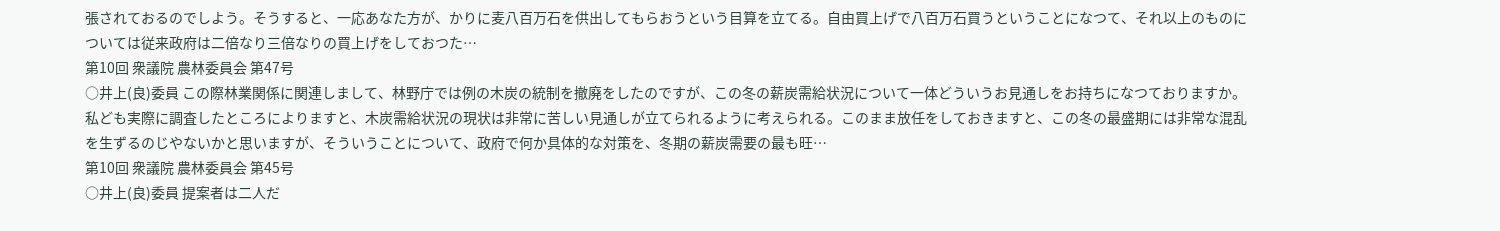張されておるのでしよう。そうすると、一応あなた方が、かりに麦八百万石を供出してもらおうという目算を立てる。自由買上げで八百万石買うということになつて、それ以上のものについては従来政府は二倍なり三倍なりの買上げをしておつた…
第10回 衆議院 農林委員会 第47号
○井上(良)委員 この際林業関係に関連しまして、林野庁では例の木炭の統制を撤廃をしたのですが、この冬の薪炭需給状況について一体どういうお見通しをお持ちになつておりますか。私ども実際に調査したところによりますと、木炭需給状況の現状は非常に苦しい見通しが立てられるように考えられる。このまま放任をしておきますと、この冬の最盛期には非常な混乱を生ずるのじやないかと思いますが、そういうことについて、政府で何か具体的な対策を、冬期の薪炭需要の最も旺…
第10回 衆議院 農林委員会 第45号
○井上(良)委員 提案者は二人だ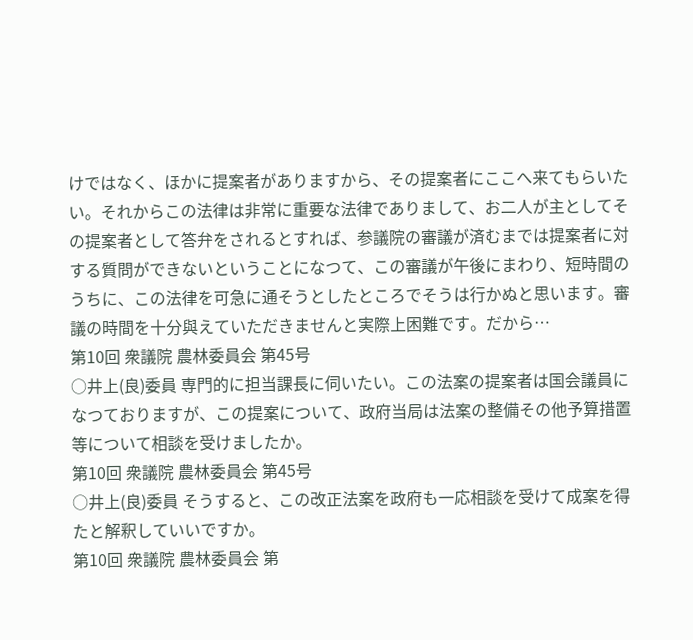けではなく、ほかに提案者がありますから、その提案者にここへ来てもらいたい。それからこの法律は非常に重要な法律でありまして、お二人が主としてその提案者として答弁をされるとすれば、参議院の審議が済むまでは提案者に対する質問ができないということになつて、この審議が午後にまわり、短時間のうちに、この法律を可急に通そうとしたところでそうは行かぬと思います。審議の時間を十分與えていただきませんと実際上困難です。だから…
第10回 衆議院 農林委員会 第45号
○井上(良)委員 専門的に担当課長に伺いたい。この法案の提案者は国会議員になつておりますが、この提案について、政府当局は法案の整備その他予算措置等について相談を受けましたか。
第10回 衆議院 農林委員会 第45号
○井上(良)委員 そうすると、この改正法案を政府も一応相談を受けて成案を得たと解釈していいですか。
第10回 衆議院 農林委員会 第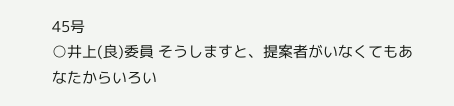45号
○井上(良)委員 そうしますと、提案者がいなくてもあなたからいろい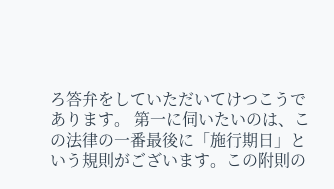ろ答弁をしていただいてけつこうであります。 第一に伺いたいのは、この法律の一番最後に「施行期日」という規則がございます。この附則の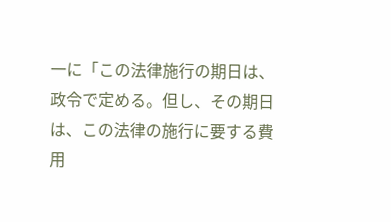一に「この法律施行の期日は、政令で定める。但し、その期日は、この法律の施行に要する費用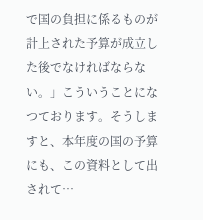で国の負担に係るものが計上された予算が成立した後でなければならない。」こういうことになつております。そうしますと、本年度の国の予算にも、この資料として出されて…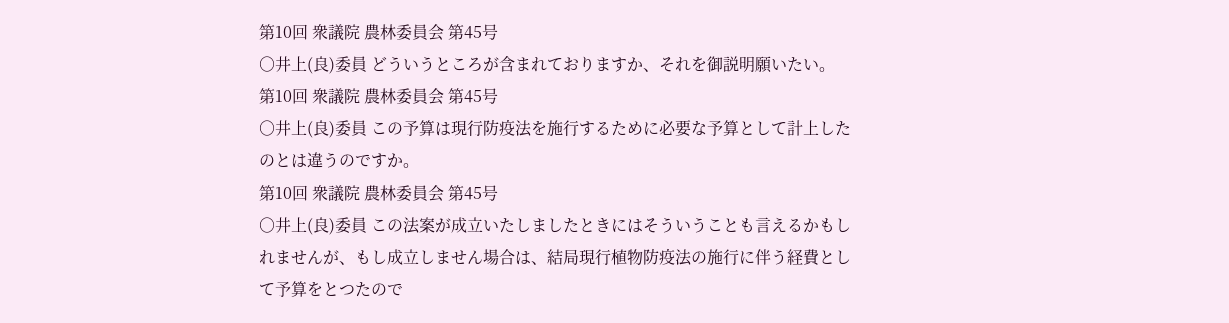第10回 衆議院 農林委員会 第45号
○井上(良)委員 どういうところが含まれておりますか、それを御説明願いたい。
第10回 衆議院 農林委員会 第45号
○井上(良)委員 この予算は現行防疫法を施行するために必要な予算として計上したのとは違うのですか。
第10回 衆議院 農林委員会 第45号
○井上(良)委員 この法案が成立いたしましたときにはそういうことも言えるかもしれませんが、もし成立しません場合は、結局現行植物防疫法の施行に伴う経費として予算をとつたので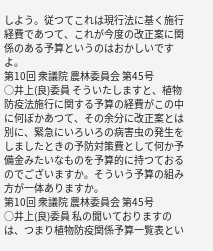しよう。従つてこれは現行法に基く施行経費であつて、これが今度の改正案に関係のある予算というのはおかしいですよ。
第10回 衆議院 農林委員会 第45号
○井上(良)委員 そういたしますと、植物防疫法施行に関する予算の経費がこの中に何ぼかあつて、その余分に改正案とは別に、緊急にいろいろの病害虫の発生をしましたときの予防対策費として何か予備金みたいなものを予算的に持つておるのでございますか。そういう予算の組み方が一体ありますか。
第10回 衆議院 農林委員会 第45号
○井上(良)委員 私の聞いておりますのは、つまり植物防疫関係予算一覧表とい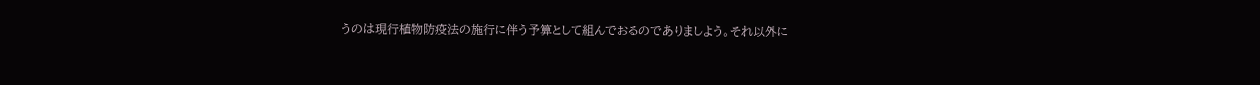うのは現行植物防疫法の施行に伴う予算として組んでおるのでありましよう。それ以外に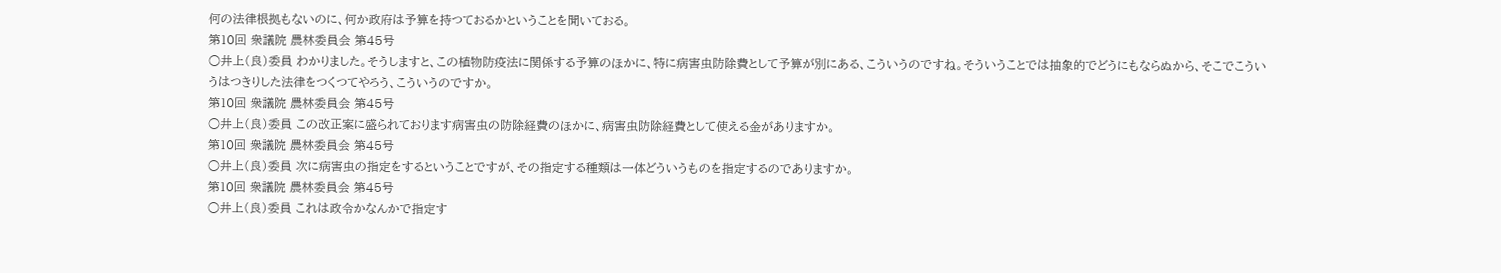何の法律根拠もないのに、何か政府は予算を持つておるかということを聞いておる。
第10回 衆議院 農林委員会 第45号
○井上(良)委員 わかりました。そうしますと、この植物防疫法に関係する予算のほかに、特に病害虫防除費として予算が別にある、こういうのですね。そういうことでは抽象的でどうにもならぬから、そこでこういうはつきりした法律をつくつてやろう、こういうのですか。
第10回 衆議院 農林委員会 第45号
○井上(良)委員 この改正案に盛られております病害虫の防除経費のほかに、病害虫防除経費として使える金がありますか。
第10回 衆議院 農林委員会 第45号
○井上(良)委員 次に病害虫の指定をするということですが、その指定する種類は一体どういうものを指定するのでありますか。
第10回 衆議院 農林委員会 第45号
○井上(良)委員 これは政令かなんかで指定す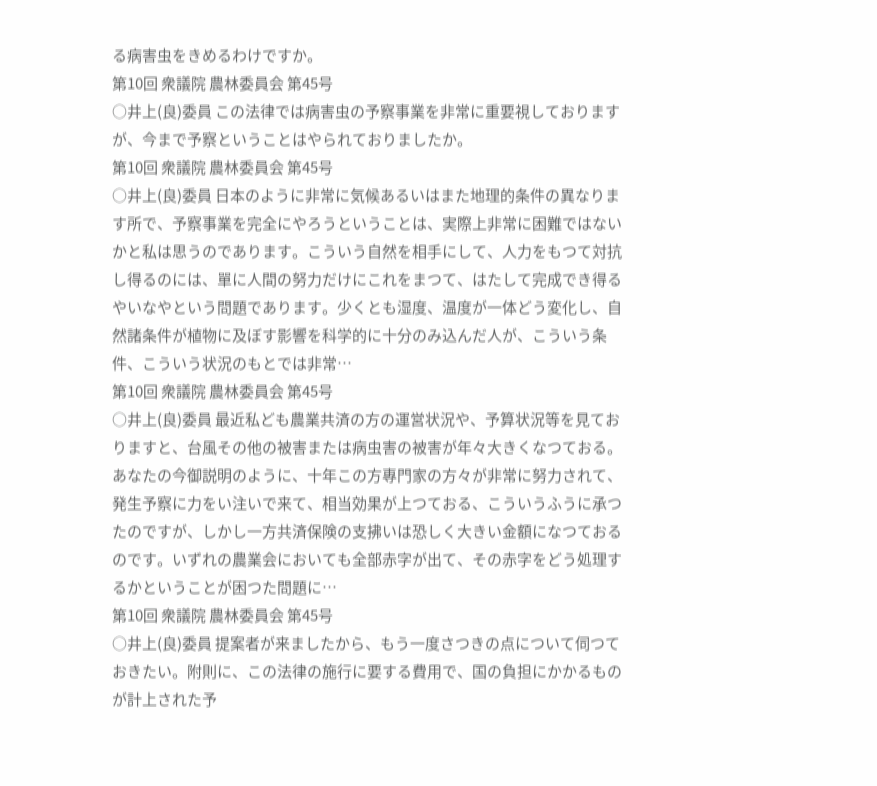る病害虫をきめるわけですか。
第10回 衆議院 農林委員会 第45号
○井上(良)委員 この法律では病害虫の予察事業を非常に重要視しておりますが、今まで予察ということはやられておりましたか。
第10回 衆議院 農林委員会 第45号
○井上(良)委員 日本のように非常に気候あるいはまた地理的条件の異なります所で、予察事業を完全にやろうということは、実際上非常に困難ではないかと私は思うのであります。こういう自然を相手にして、人力をもつて対抗し得るのには、單に人間の努力だけにこれをまつて、はたして完成でき得るやいなやという問題であります。少くとも湿度、温度が一体どう変化し、自然諸条件が植物に及ぼす影響を科学的に十分のみ込んだ人が、こういう条件、こういう状況のもとでは非常…
第10回 衆議院 農林委員会 第45号
○井上(良)委員 最近私ども農業共済の方の運営状況や、予算状況等を見ておりますと、台風その他の被害または病虫害の被害が年々大きくなつておる。あなたの今御説明のように、十年この方專門家の方々が非常に努力されて、発生予察に力をい注いで来て、相当効果が上つておる、こういうふうに承つたのですが、しかし一方共済保険の支拂いは恐しく大きい金額になつておるのです。いずれの農業会においても全部赤字が出て、その赤字をどう処理するかということが困つた問題に…
第10回 衆議院 農林委員会 第45号
○井上(良)委員 提案者が来ましたから、もう一度さつきの点について伺つておきたい。附則に、この法律の施行に要する費用で、国の負担にかかるものが計上された予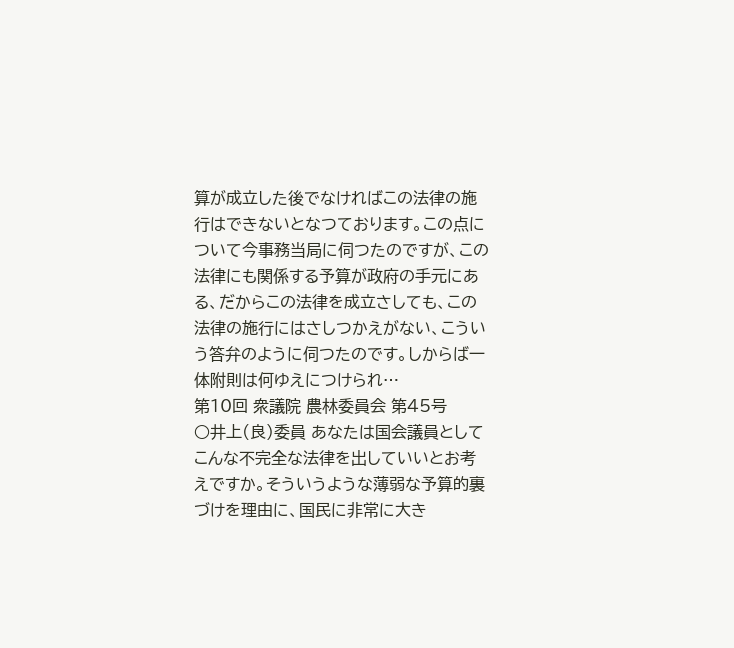算が成立した後でなければこの法律の施行はできないとなつております。この点について今事務当局に伺つたのですが、この法律にも関係する予算が政府の手元にある、だからこの法律を成立さしても、この法律の施行にはさしつかえがない、こういう答弁のように伺つたのです。しからば一体附則は何ゆえにつけられ…
第10回 衆議院 農林委員会 第45号
○井上(良)委員 あなたは国会議員としてこんな不完全な法律を出していいとお考えですか。そういうような薄弱な予算的裏づけを理由に、国民に非常に大き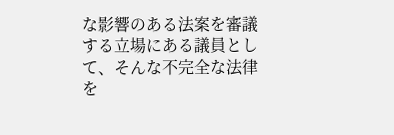な影響のある法案を審議する立場にある議員として、そんな不完全な法律を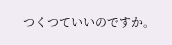つくつていいのですか。